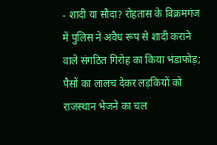- शादी या सौदा? रोहतास के बिक्रमगंज में पुलिस ने अवैध रूप से शादी कराने वाले संगठित गिरोह का किया भंडाफोड़; पैसों का लालच देकर लड़कियों को राजस्थान भेजने का चल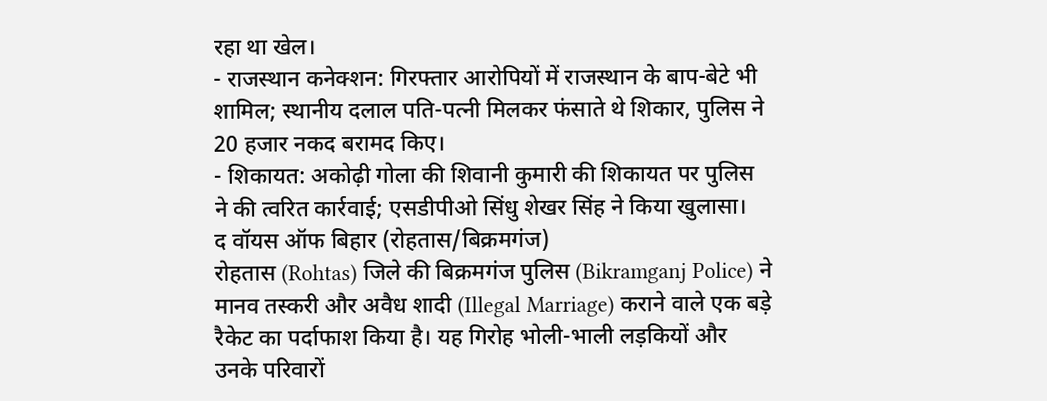रहा था खेल।
- राजस्थान कनेक्शन: गिरफ्तार आरोपियों में राजस्थान के बाप-बेटे भी शामिल; स्थानीय दलाल पति-पत्नी मिलकर फंसाते थे शिकार, पुलिस ने 20 हजार नकद बरामद किए।
- शिकायत: अकोढ़ी गोला की शिवानी कुमारी की शिकायत पर पुलिस ने की त्वरित कार्रवाई; एसडीपीओ सिंधु शेखर सिंह ने किया खुलासा।
द वॉयस ऑफ बिहार (रोहतास/बिक्रमगंज)
रोहतास (Rohtas) जिले की बिक्रमगंज पुलिस (Bikramganj Police) ने मानव तस्करी और अवैध शादी (Illegal Marriage) कराने वाले एक बड़े रैकेट का पर्दाफाश किया है। यह गिरोह भोली-भाली लड़कियों और उनके परिवारों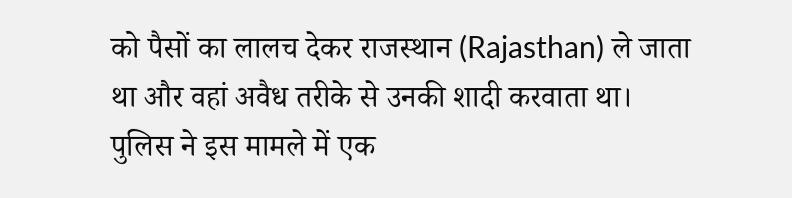को पैसों का लालच देकर राजस्थान (Rajasthan) ले जाता था और वहां अवैध तरीके से उनकी शादी करवाता था। पुलिस ने इस मामले में एक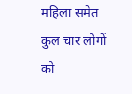महिला समेत कुल चार लोगों को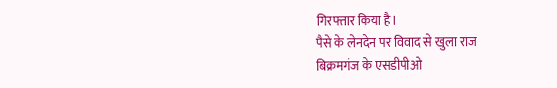गिरफ्तार किया है।
पैसे के लेनदेन पर विवाद से खुला राज
बिक्रमगंज के एसडीपीओ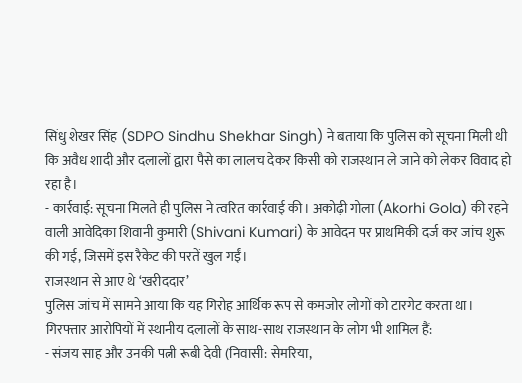सिंधु शेखर सिंह (SDPO Sindhu Shekhar Singh) ने बताया कि पुलिस को सूचना मिली थी कि अवैध शादी और दलालों द्वारा पैसे का लालच देकर किसी को राजस्थान ले जाने को लेकर विवाद हो रहा है।
- कार्रवाई: सूचना मिलते ही पुलिस ने त्वरित कार्रवाई की। अकोढ़ी गोला (Akorhi Gola) की रहने वाली आवेदिका शिवानी कुमारी (Shivani Kumari) के आवेदन पर प्राथमिकी दर्ज कर जांच शुरू की गई, जिसमें इस रैकेट की परतें खुल गईं।
राजस्थान से आए थे ‘खरीददार’
पुलिस जांच में सामने आया कि यह गिरोह आर्थिक रूप से कमजोर लोगों को टारगेट करता था। गिरफ्तार आरोपियों में स्थानीय दलालों के साथ-साथ राजस्थान के लोग भी शामिल हैं:
- संजय साह और उनकी पत्नी रूबी देवी (निवासी: सेमरिया,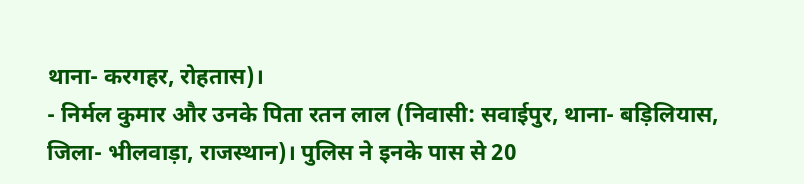थाना- करगहर, रोहतास)।
- निर्मल कुमार और उनके पिता रतन लाल (निवासी: सवाईपुर, थाना- बड़िलियास, जिला- भीलवाड़ा, राजस्थान)। पुलिस ने इनके पास से 20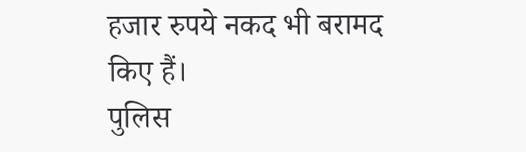हजार रुपये नकद भी बरामद किए हैं।
पुलिस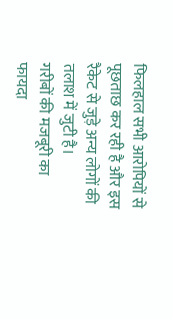फिलहाल सभी आरोपियों से पूछताछ कर रही है और इस रैकेट से जुड़े अन्य लोगों की तलाश में जुटी है।
गरीबों की मजबूरी का फायदा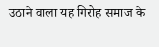उठाने वाला यह गिरोह समाज के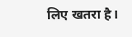लिए खतरा है।